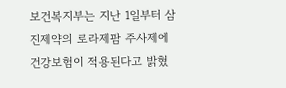보건복지부는 지난 1일부터 삼진제약의 로라제팜 주사제에 건강보험이 적용된다고 밝혔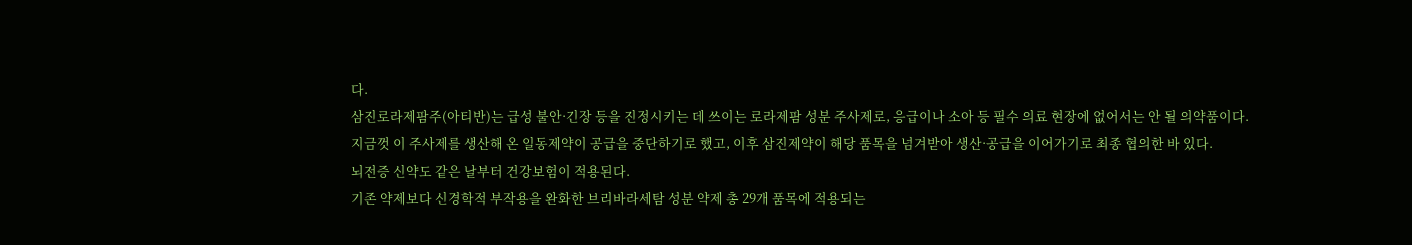다.
삼진로라제팜주(아티반)는 급성 불안·긴장 등을 진정시키는 데 쓰이는 로라제팜 성분 주사제로, 응급이나 소아 등 필수 의료 현장에 없어서는 안 될 의약품이다.
지금껏 이 주사제를 생산해 온 일동제약이 공급을 중단하기로 했고, 이후 삼진제약이 해당 품목을 넘겨받아 생산·공급을 이어가기로 최종 협의한 바 있다.
뇌전증 신약도 같은 날부터 건강보험이 적용된다.
기존 약제보다 신경학적 부작용을 완화한 브리바라세탐 성분 약제 총 29개 품목에 적용되는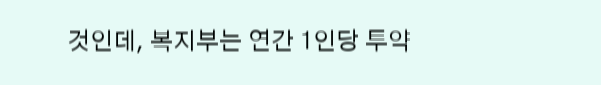것인데, 복지부는 연간 1인당 투약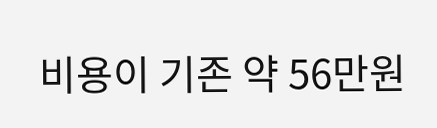비용이 기존 약 56만원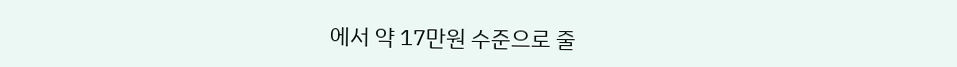에서 약 17만원 수준으로 줄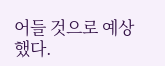어들 것으로 예상했다.